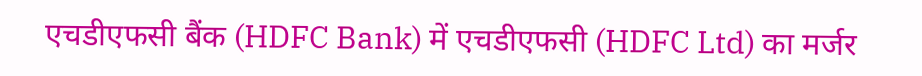एचडीएफसी बैंक (HDFC Bank) में एचडीएफसी (HDFC Ltd) का मर्जर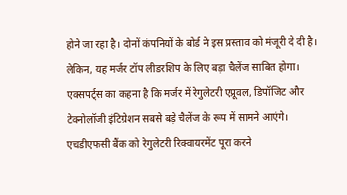होने जा रहा है। दोनों कंपनियों के बोर्ड ने इस प्रस्ताव को मंजूरी दे दी है। लेकिन, यह मर्जर टॉप लीडरशिप के लिए बड़ा चैलेंज साबित होगा। एक्सपर्ट्स का कहना है कि मर्जर में रेगुलेटरी एप्रूवल, डिपॉजिट और टेक्नोलॉजी इंटिग्रेशन सबसे बड़े चैलेंज के रूप में सामने आएंगे।
एचडीएफसी बैंक को रेगुलेटरी रिक्वायरमेंट पूरा करने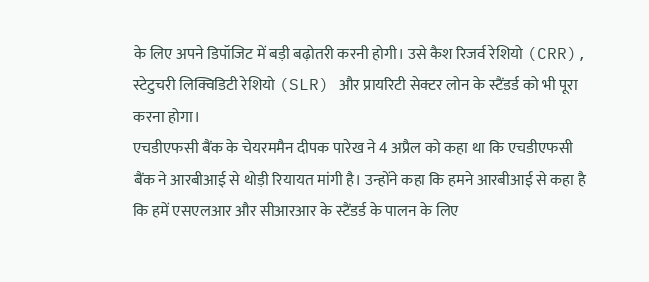के लिए अपने डिपॉजिट में बड़ी बढ़ोतरी करनी होगी। उसे कैश रिजर्व रेशियो (CRR), स्टेटुचरी लिक्विडिटी रेशियो (SLR) और प्रायरिटी सेक्टर लोन के स्टैंडर्ड को भी पूरा करना होगा।
एचडीएफसी बैंक के चेयरममैन दीपक पारेख ने 4 अप्रैल को कहा था कि एचडीएफसी बैंक ने आरबीआई से थोड़ी रियायत मांगी है। उन्होंने कहा कि हमने आरबीआई से कहा है कि हमें एसएलआर और सीआरआर के स्टैंडर्ड के पालन के लिए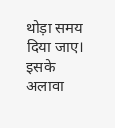थोड़ा समय दिया जाए। इसके अलावा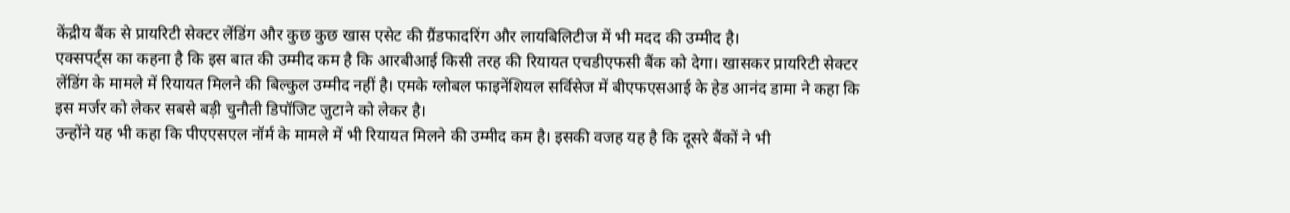केंद्रीय बैंक से प्रायरिटी सेक्टर लेंडिंग और कुछ कुछ खास एसेट की ग्रैंडफादरिंग और लायबिलिटीज में भी मदद की उम्मीद है।
एक्सपर्ट्स का कहना है कि इस बात की उम्मीद कम है कि आरबीआई किसी तरह की रियायत एचडीएफसी बैंक को देगा। खासकर प्रायरिटी सेक्टर लेंडिंग के मामले में रियायत मिलने की बिल्कुल उम्मीद नहीं है। एमके ग्लोबल फाइनेंशियल सर्विसेज में बीएफएसआई के हेड आनंद डामा ने कहा कि इस मर्जर को लेकर सबसे बड़ी चुनौती डिपॉजिट जुटाने को लेकर है।
उन्होंने यह भी कहा कि पीएएसएल नॉर्म के मामले में भी रियायत मिलने की उम्मीद कम है। इसकी वजह यह है कि दूसरे बैंकों ने भी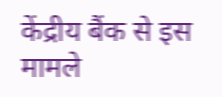केंद्रीय बैंक से इस मामले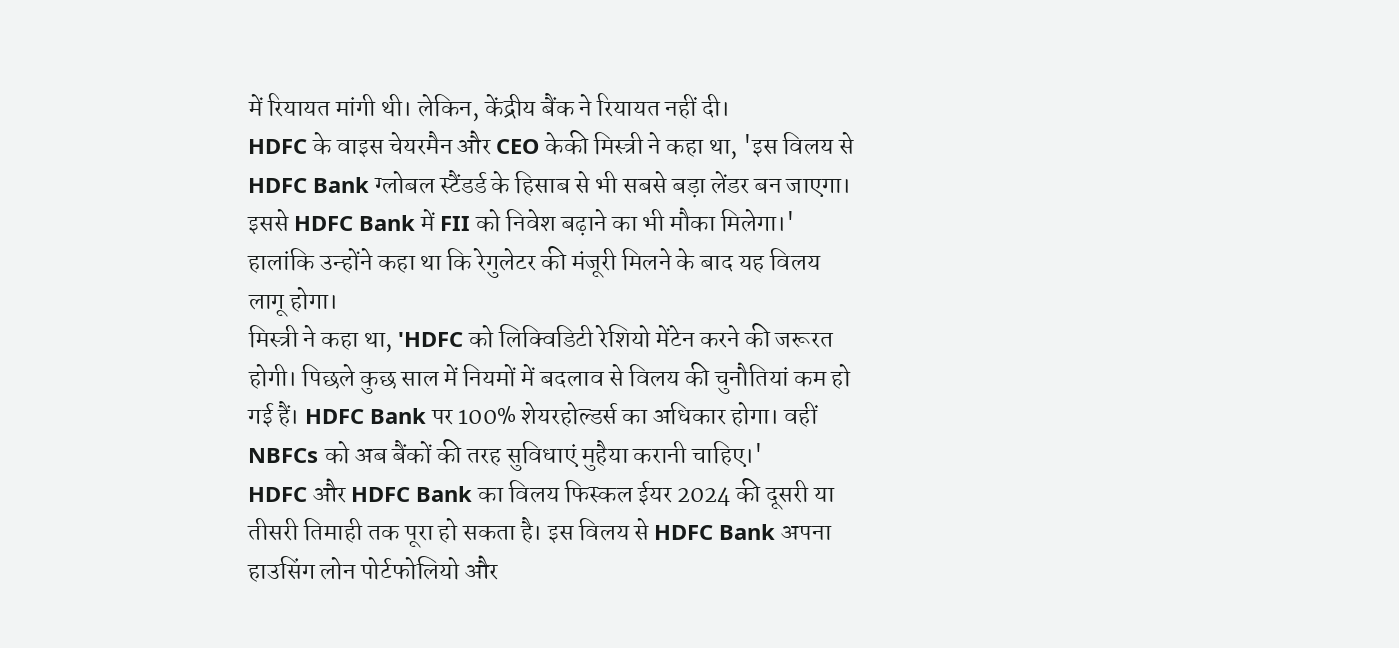में रियायत मांगी थी। लेकिन, केंद्रीय बैंक ने रियायत नहीं दी।
HDFC के वाइस चेयरमैन और CEO केकी मिस्त्री ने कहा था, 'इस विलय से HDFC Bank ग्लोबल स्टैंडर्ड के हिसाब से भी सबसे बड़ा लेंडर बन जाएगा। इससे HDFC Bank में FII को निवेश बढ़ाने का भी मौका मिलेगा।' हालांकि उन्होंने कहा था कि रेगुलेटर की मंजूरी मिलने के बाद यह विलय लागू होगा।
मिस्त्री ने कहा था, 'HDFC को लिक्विडिटी रेशियो मेंटेन करने की जरूरत होगी। पिछले कुछ साल में नियमों में बदलाव से विलय की चुनौतियां कम हो गई हैं। HDFC Bank पर 100% शेयरहोल्डर्स का अधिकार होगा। वहीं NBFCs को अब बैंकों की तरह सुविधाएं मुहैया करानी चाहिए।'
HDFC और HDFC Bank का विलय फिस्कल ईयर 2024 की दूसरी या तीसरी तिमाही तक पूरा हो सकता है। इस विलय से HDFC Bank अपना हाउसिंग लोन पोर्टफोलियो और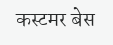कस्टमर बेस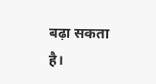बढ़ा सकता है।